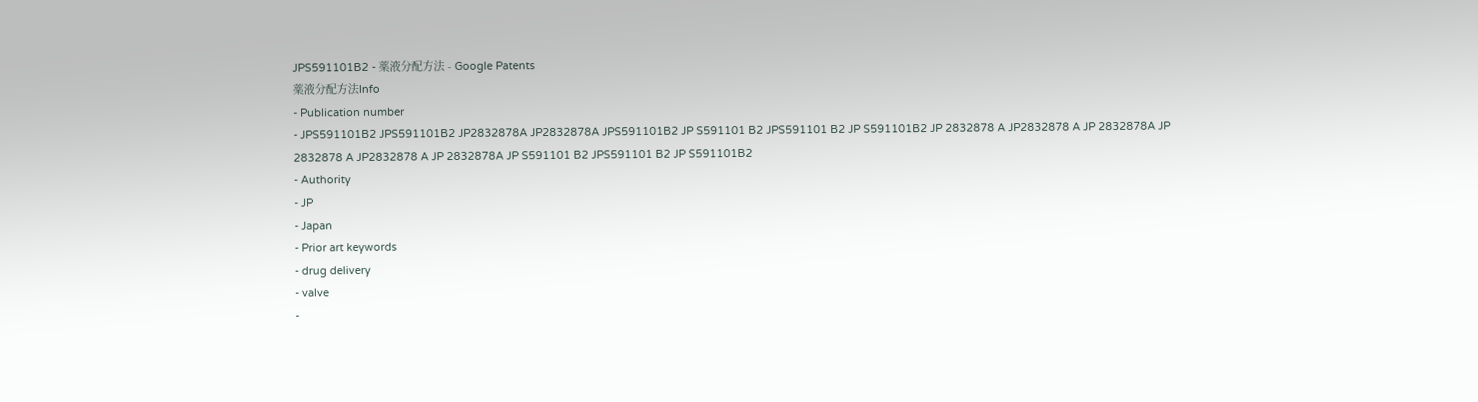JPS591101B2 - 薬液分配方法 - Google Patents
薬液分配方法Info
- Publication number
- JPS591101B2 JPS591101B2 JP2832878A JP2832878A JPS591101B2 JP S591101 B2 JPS591101 B2 JP S591101B2 JP 2832878 A JP2832878 A JP 2832878A JP 2832878 A JP2832878 A JP 2832878A JP S591101 B2 JPS591101 B2 JP S591101B2
- Authority
- JP
- Japan
- Prior art keywords
- drug delivery
- valve
-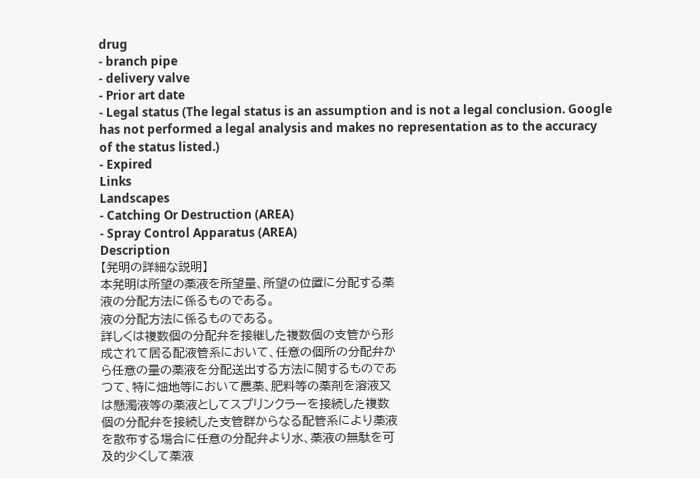drug
- branch pipe
- delivery valve
- Prior art date
- Legal status (The legal status is an assumption and is not a legal conclusion. Google has not performed a legal analysis and makes no representation as to the accuracy of the status listed.)
- Expired
Links
Landscapes
- Catching Or Destruction (AREA)
- Spray Control Apparatus (AREA)
Description
【発明の詳細な説明】
本発明は所望の薬液を所望量、所望の位置に分配する薬
液の分配方法に係るものである。
液の分配方法に係るものである。
詳しくは複数個の分配弁を接継した複数個の支管から形
成されて居る配液管系において、任意の個所の分配弁か
ら任意の量の薬液を分配送出する方法に関するものであ
つて、特に畑地等において農薬、肥料等の薬剤を溶液又
は懸濁液等の薬液としてスプリンクラーを接続した複数
個の分配弁を接続した支管群からなる配管系により薬液
を散布する場合に任意の分配弁より水、薬液の無駄を可
及的少くして薬液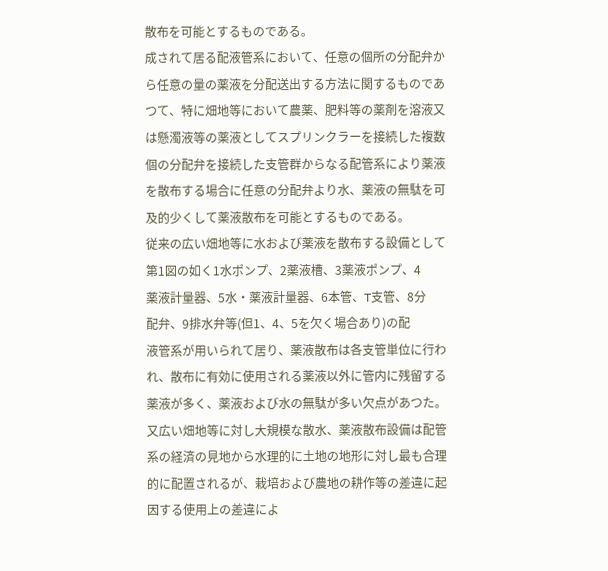散布を可能とするものである。
成されて居る配液管系において、任意の個所の分配弁か
ら任意の量の薬液を分配送出する方法に関するものであ
つて、特に畑地等において農薬、肥料等の薬剤を溶液又
は懸濁液等の薬液としてスプリンクラーを接続した複数
個の分配弁を接続した支管群からなる配管系により薬液
を散布する場合に任意の分配弁より水、薬液の無駄を可
及的少くして薬液散布を可能とするものである。
従来の広い畑地等に水および薬液を散布する設備として
第1図の如く1水ポンプ、2薬液槽、3薬液ポンプ、4
薬液計量器、5水・薬液計量器、6本管、T支管、8分
配弁、9排水弁等(但1、4、5を欠く場合あり)の配
液管系が用いられて居り、薬液散布は各支管単位に行わ
れ、散布に有効に使用される薬液以外に管内に残留する
薬液が多く、薬液および水の無駄が多い欠点があつた。
又広い畑地等に対し大規模な散水、薬液散布設備は配管
系の経済の見地から水理的に土地の地形に対し最も合理
的に配置されるが、栽培および農地の耕作等の差違に起
因する使用上の差違によ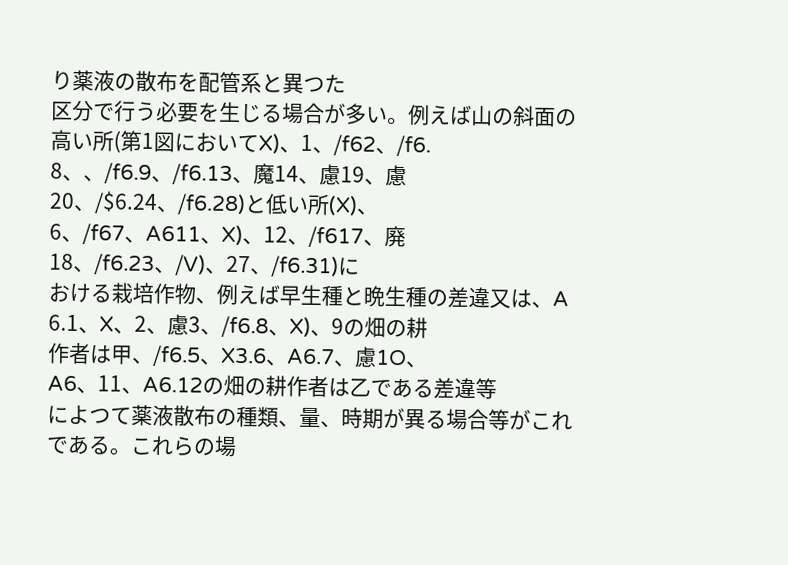り薬液の散布を配管系と異つた
区分で行う必要を生じる場合が多い。例えば山の斜面の
高い所(第1図においてX)、1、/f62、/f6.
8、、/f6.9、/f6.13、魔14、慮19、慮
20、/$6.24、/f6.28)と低い所(X)、
6、/f67、A611、X)、12、/f617、廃
18、/f6.23、/V)、27、/f6.31)に
おける栽培作物、例えば早生種と晩生種の差違又は、A
6.1、X、2、慮3、/f6.8、X)、9の畑の耕
作者は甲、/f6.5、X3.6、A6.7、慮1O、
A6、11、A6.12の畑の耕作者は乙である差違等
によつて薬液散布の種類、量、時期が異る場合等がこれ
である。これらの場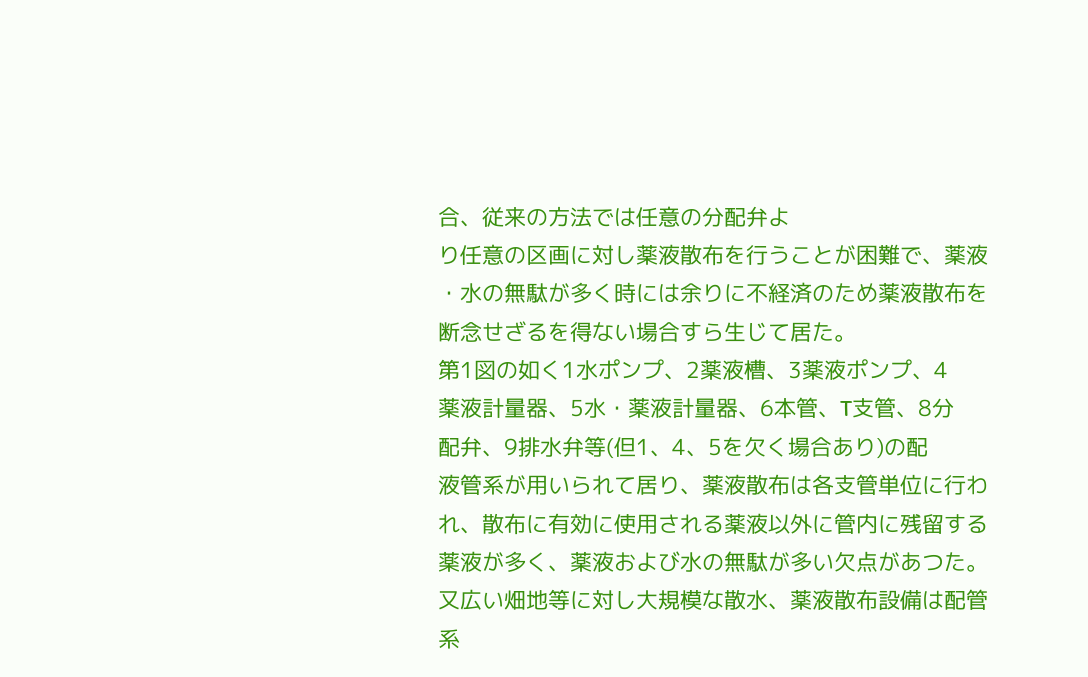合、従来の方法では任意の分配弁よ
り任意の区画に対し薬液散布を行うことが困難で、薬液
・水の無駄が多く時には余りに不経済のため薬液散布を
断念せざるを得ない場合すら生じて居た。
第1図の如く1水ポンプ、2薬液槽、3薬液ポンプ、4
薬液計量器、5水・薬液計量器、6本管、T支管、8分
配弁、9排水弁等(但1、4、5を欠く場合あり)の配
液管系が用いられて居り、薬液散布は各支管単位に行わ
れ、散布に有効に使用される薬液以外に管内に残留する
薬液が多く、薬液および水の無駄が多い欠点があつた。
又広い畑地等に対し大規模な散水、薬液散布設備は配管
系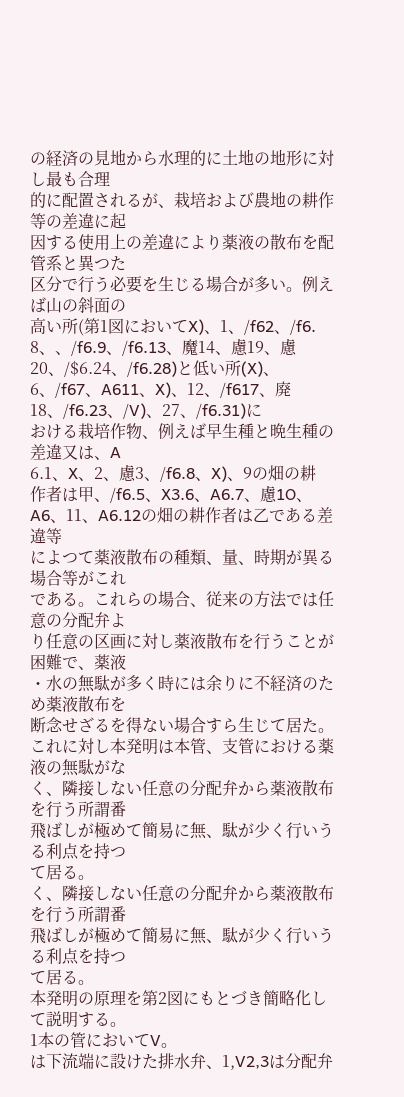の経済の見地から水理的に土地の地形に対し最も合理
的に配置されるが、栽培および農地の耕作等の差違に起
因する使用上の差違により薬液の散布を配管系と異つた
区分で行う必要を生じる場合が多い。例えば山の斜面の
高い所(第1図においてX)、1、/f62、/f6.
8、、/f6.9、/f6.13、魔14、慮19、慮
20、/$6.24、/f6.28)と低い所(X)、
6、/f67、A611、X)、12、/f617、廃
18、/f6.23、/V)、27、/f6.31)に
おける栽培作物、例えば早生種と晩生種の差違又は、A
6.1、X、2、慮3、/f6.8、X)、9の畑の耕
作者は甲、/f6.5、X3.6、A6.7、慮1O、
A6、11、A6.12の畑の耕作者は乙である差違等
によつて薬液散布の種類、量、時期が異る場合等がこれ
である。これらの場合、従来の方法では任意の分配弁よ
り任意の区画に対し薬液散布を行うことが困難で、薬液
・水の無駄が多く時には余りに不経済のため薬液散布を
断念せざるを得ない場合すら生じて居た。
これに対し本発明は本管、支管における薬液の無駄がな
く、隣接しない任意の分配弁から薬液散布を行う所謂番
飛ばしが極めて簡易に無、駄が少く行いうる利点を持つ
て居る。
く、隣接しない任意の分配弁から薬液散布を行う所謂番
飛ばしが極めて簡易に無、駄が少く行いうる利点を持つ
て居る。
本発明の原理を第2図にもとづき簡略化して説明する。
1本の管においてV。
は下流端に設けた排水弁、1,V2,3は分配弁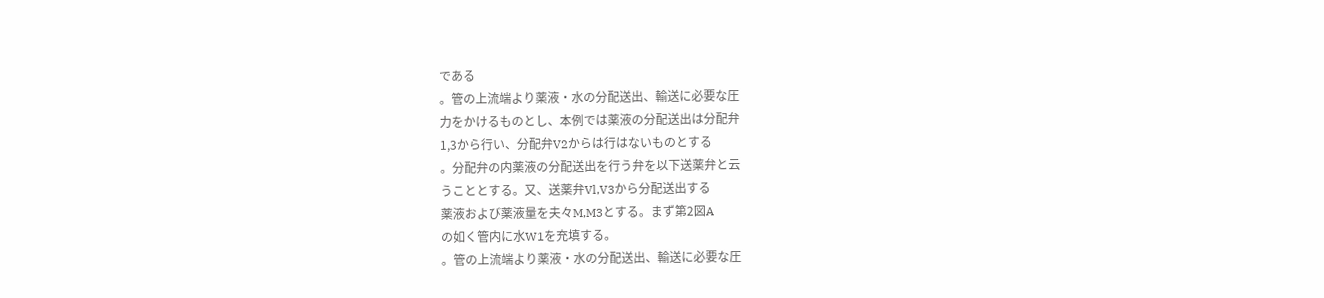である
。管の上流端より薬液・水の分配送出、輸送に必要な圧
力をかけるものとし、本例では薬液の分配送出は分配弁
1,3から行い、分配弁V2からは行はないものとする
。分配弁の内薬液の分配送出を行う弁を以下送薬弁と云
うこととする。又、送薬弁Vl,V3から分配送出する
薬液および薬液量を夫々M,M3とする。まず第2図A
の如く管内に水W1を充填する。
。管の上流端より薬液・水の分配送出、輸送に必要な圧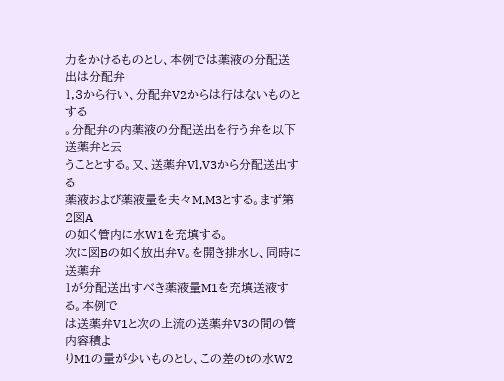力をかけるものとし、本例では薬液の分配送出は分配弁
1,3から行い、分配弁V2からは行はないものとする
。分配弁の内薬液の分配送出を行う弁を以下送薬弁と云
うこととする。又、送薬弁Vl,V3から分配送出する
薬液および薬液量を夫々M,M3とする。まず第2図A
の如く管内に水W1を充填する。
次に図Bの如く放出弁V。を開き排水し、同時に送薬弁
1が分配送出すべき薬液量M1を充填送液する。本例で
は送薬弁V1と次の上流の送薬弁V3の間の管内容積よ
りM1の量が少いものとし、この差のtの水W2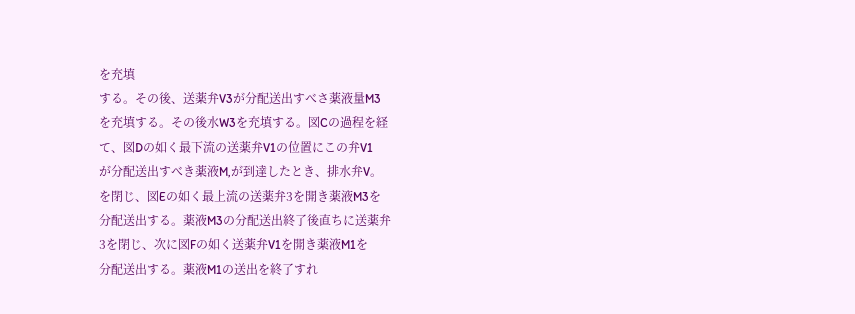を充填
する。その後、送薬弁V3が分配送出すべさ薬液量M3
を充填する。その後水W3を充填する。図Cの過程を経
て、図Dの如く最下流の送薬弁V1の位置にこの弁V1
が分配送出すべき薬液M,が到達したとき、排水弁V。
を閉じ、図Eの如く最上流の送薬弁3を開き薬液M3を
分配送出する。薬液M3の分配送出終了後直ちに送薬弁
3を閉じ、次に図Fの如く送薬弁V1を開き薬液M1を
分配送出する。薬液M1の送出を終了すれ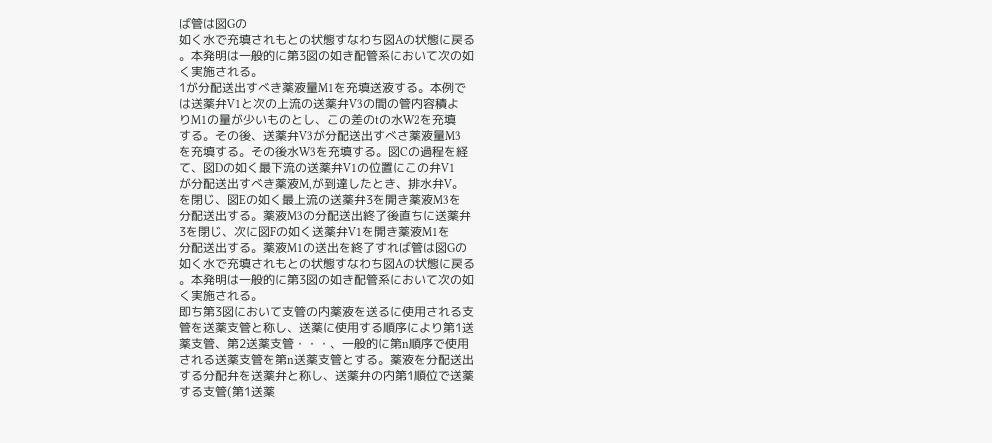ば管は図Gの
如く水で充填されもとの状態すなわち図Aの状態に戻る
。本発明は一般的に第3図の如き配管系において次の如
く実施される。
1が分配送出すべき薬液量M1を充填送液する。本例で
は送薬弁V1と次の上流の送薬弁V3の間の管内容積よ
りM1の量が少いものとし、この差のtの水W2を充填
する。その後、送薬弁V3が分配送出すべさ薬液量M3
を充填する。その後水W3を充填する。図Cの過程を経
て、図Dの如く最下流の送薬弁V1の位置にこの弁V1
が分配送出すべき薬液M,が到達したとき、排水弁V。
を閉じ、図Eの如く最上流の送薬弁3を開き薬液M3を
分配送出する。薬液M3の分配送出終了後直ちに送薬弁
3を閉じ、次に図Fの如く送薬弁V1を開き薬液M1を
分配送出する。薬液M1の送出を終了すれば管は図Gの
如く水で充填されもとの状態すなわち図Aの状態に戻る
。本発明は一般的に第3図の如き配管系において次の如
く実施される。
即ち第3図において支管の内薬液を送るに使用される支
管を送薬支管と称し、送薬に使用する順序により第1送
薬支管、第2送薬支管・・・、一般的に第n順序で使用
される送薬支管を第n送薬支管とする。薬液を分配送出
する分配弁を送薬弁と称し、送薬弁の内第1順位で送薬
する支管(第1送薬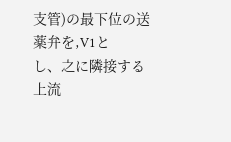支管)の最下位の送薬弁を,V1と
し、之に隣接する上流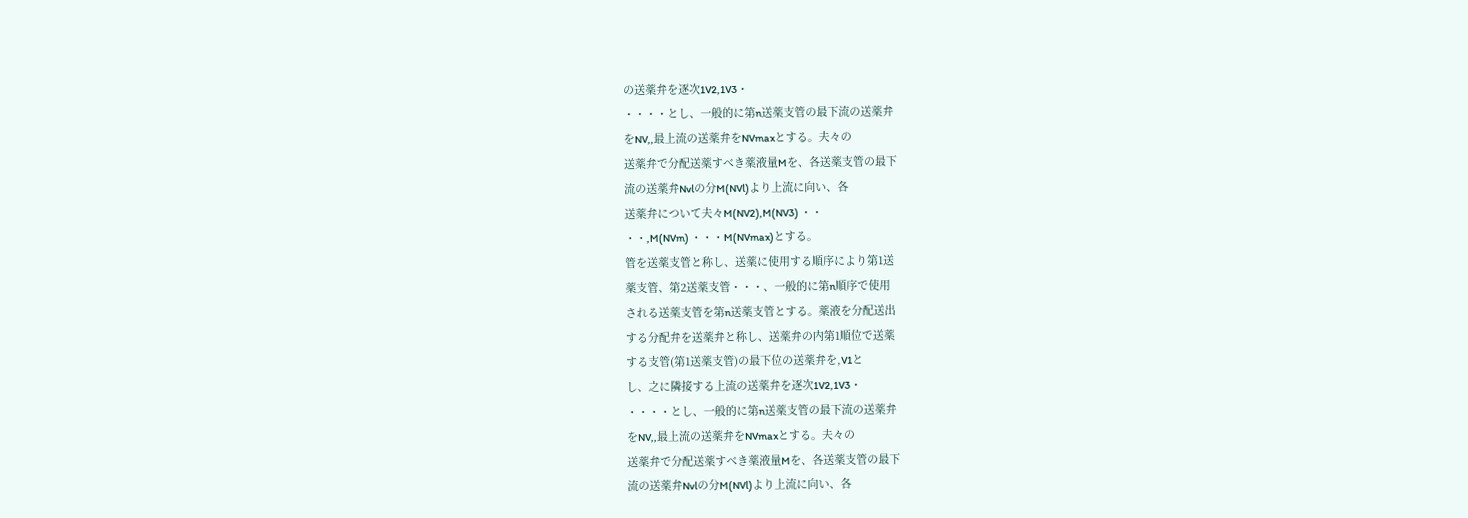の送薬弁を逐次1V2,1V3・
・・・・とし、一般的に第n送薬支管の最下流の送薬弁
をNV,,最上流の送薬弁をNVmaxとする。夫々の
送薬弁で分配送薬すべき薬液量Mを、各送薬支管の最下
流の送薬弁Nvlの分M(NVl)より上流に向い、各
送薬弁について夫々M(NV2),M(NV3) ・・
・・,M(NVm) ・・・M(NVmax)とする。
管を送薬支管と称し、送薬に使用する順序により第1送
薬支管、第2送薬支管・・・、一般的に第n順序で使用
される送薬支管を第n送薬支管とする。薬液を分配送出
する分配弁を送薬弁と称し、送薬弁の内第1順位で送薬
する支管(第1送薬支管)の最下位の送薬弁を,V1と
し、之に隣接する上流の送薬弁を逐次1V2,1V3・
・・・・とし、一般的に第n送薬支管の最下流の送薬弁
をNV,,最上流の送薬弁をNVmaxとする。夫々の
送薬弁で分配送薬すべき薬液量Mを、各送薬支管の最下
流の送薬弁Nvlの分M(NVl)より上流に向い、各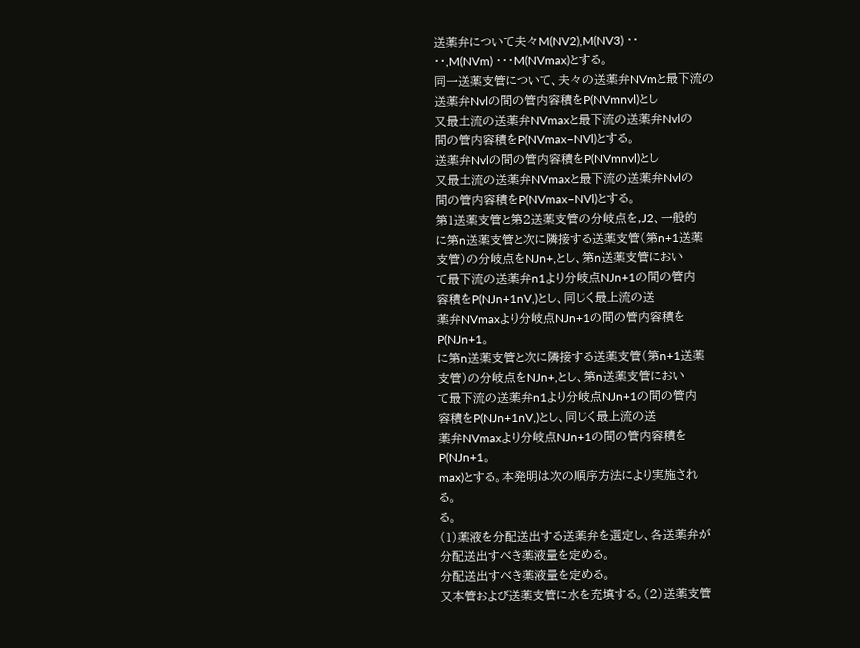送薬弁について夫々M(NV2),M(NV3) ・・
・・,M(NVm) ・・・M(NVmax)とする。
同一送薬支管について、夫々の送薬弁NVmと最下流の
送薬弁Nvlの間の管内容積をP(NVmnvl)とし
又最土流の送薬弁NVmaxと最下流の送薬弁Nvlの
間の管内容積をP(NVmax−NVl)とする。
送薬弁Nvlの間の管内容積をP(NVmnvl)とし
又最土流の送薬弁NVmaxと最下流の送薬弁Nvlの
間の管内容積をP(NVmax−NVl)とする。
第1送薬支管と第2送薬支管の分岐点を,J2、一般的
に第n送薬支管と次に隣接する送薬支管(第n+1送薬
支管)の分岐点をNJn+,とし、第n送薬支管におい
て最下流の送薬弁n1より分岐点NJn+1の間の管内
容積をP(NJn+1nV,)とし、同じく最上流の送
薬弁NVmaxより分岐点NJn+1の間の管内容積を
P(NJn+1。
に第n送薬支管と次に隣接する送薬支管(第n+1送薬
支管)の分岐点をNJn+,とし、第n送薬支管におい
て最下流の送薬弁n1より分岐点NJn+1の間の管内
容積をP(NJn+1nV,)とし、同じく最上流の送
薬弁NVmaxより分岐点NJn+1の間の管内容積を
P(NJn+1。
max)とする。本発明は次の順序方法により実施され
る。
る。
(1)薬液を分配送出する送薬弁を選定し、各送薬弁が
分配送出すべき薬液量を定める。
分配送出すべき薬液量を定める。
又本管および送薬支管に水を充填する。(2)送薬支管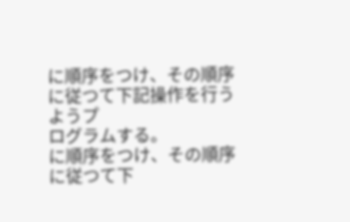に順序をつけ、その順序に従つて下記操作を行うようプ
ログラムする。
に順序をつけ、その順序に従つて下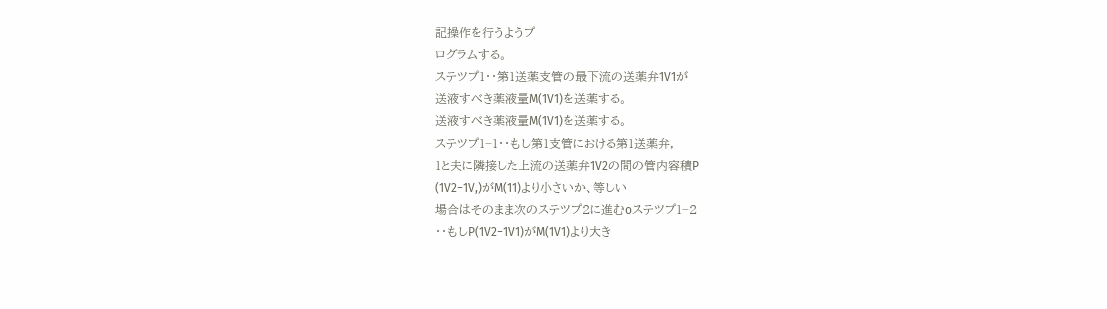記操作を行うようプ
ログラムする。
ステツプ1・・第1送薬支管の最下流の送薬弁1V1が
送液すべき薬液量M(1V1)を送薬する。
送液すべき薬液量M(1V1)を送薬する。
ステツプ1−1・・もし第1支管における第1送薬弁,
1と夫に隣接した上流の送薬弁1V2の間の管内容積P
(1V2−1V,)がM(11)より小さいか、等しい
場合はそのまま次のステツプ2に進むoステツプ1−2
・・もしP(1V2−1V1)がM(1V1)より大き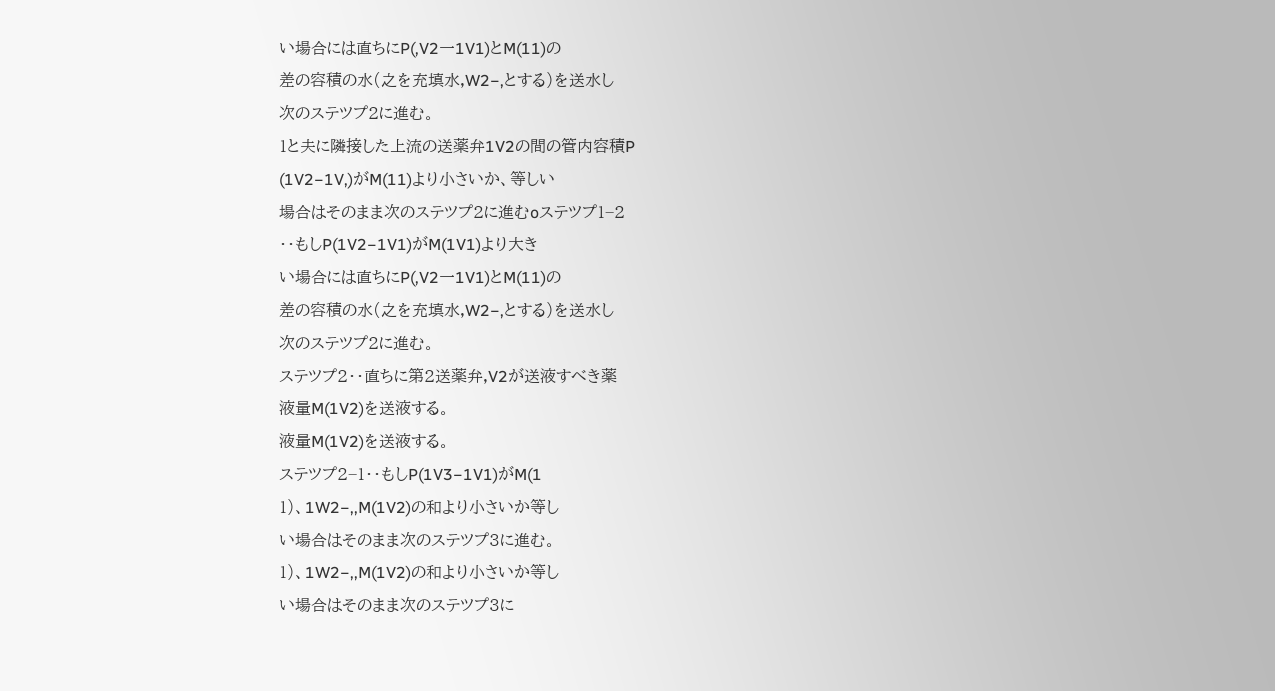い場合には直ちにP(,V2一1V1)とM(11)の
差の容積の水(之を充填水,W2−,とする)を送水し
次のステツプ2に進む。
1と夫に隣接した上流の送薬弁1V2の間の管内容積P
(1V2−1V,)がM(11)より小さいか、等しい
場合はそのまま次のステツプ2に進むoステツプ1−2
・・もしP(1V2−1V1)がM(1V1)より大き
い場合には直ちにP(,V2一1V1)とM(11)の
差の容積の水(之を充填水,W2−,とする)を送水し
次のステツプ2に進む。
ステツプ2・・直ちに第2送薬弁,V2が送液すべき薬
液量M(1V2)を送液する。
液量M(1V2)を送液する。
ステツプ2−1・・もしP(1V3−1V1)がM(1
1)、1W2−,,M(1V2)の和より小さいか等し
い場合はそのまま次のステツプ3に進む。
1)、1W2−,,M(1V2)の和より小さいか等し
い場合はそのまま次のステツプ3に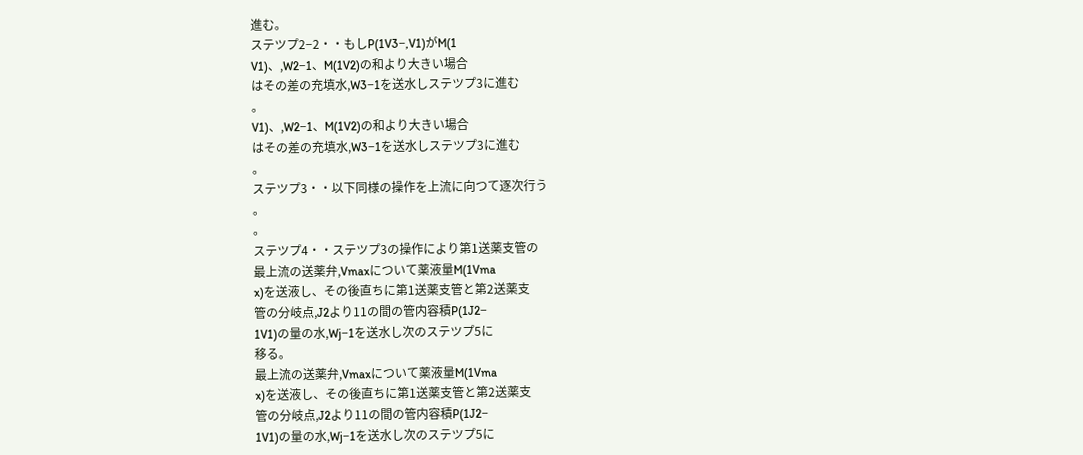進む。
ステツプ2−2・・もしP(1V3−,V1)がM(1
V1)、,W2−1、M(1V2)の和より大きい場合
はその差の充填水,W3−1を送水しステツプ3に進む
。
V1)、,W2−1、M(1V2)の和より大きい場合
はその差の充填水,W3−1を送水しステツプ3に進む
。
ステツプ3・・以下同様の操作を上流に向つて逐次行う
。
。
ステツプ4・・ステツプ3の操作により第1送薬支管の
最上流の送薬弁,Vmaxについて薬液量M(1Vma
x)を送液し、その後直ちに第1送薬支管と第2送薬支
管の分岐点,J2より11の間の管内容積P(1J2−
1V1)の量の水,Wj−1を送水し次のステツプ5に
移る。
最上流の送薬弁,Vmaxについて薬液量M(1Vma
x)を送液し、その後直ちに第1送薬支管と第2送薬支
管の分岐点,J2より11の間の管内容積P(1J2−
1V1)の量の水,Wj−1を送水し次のステツプ5に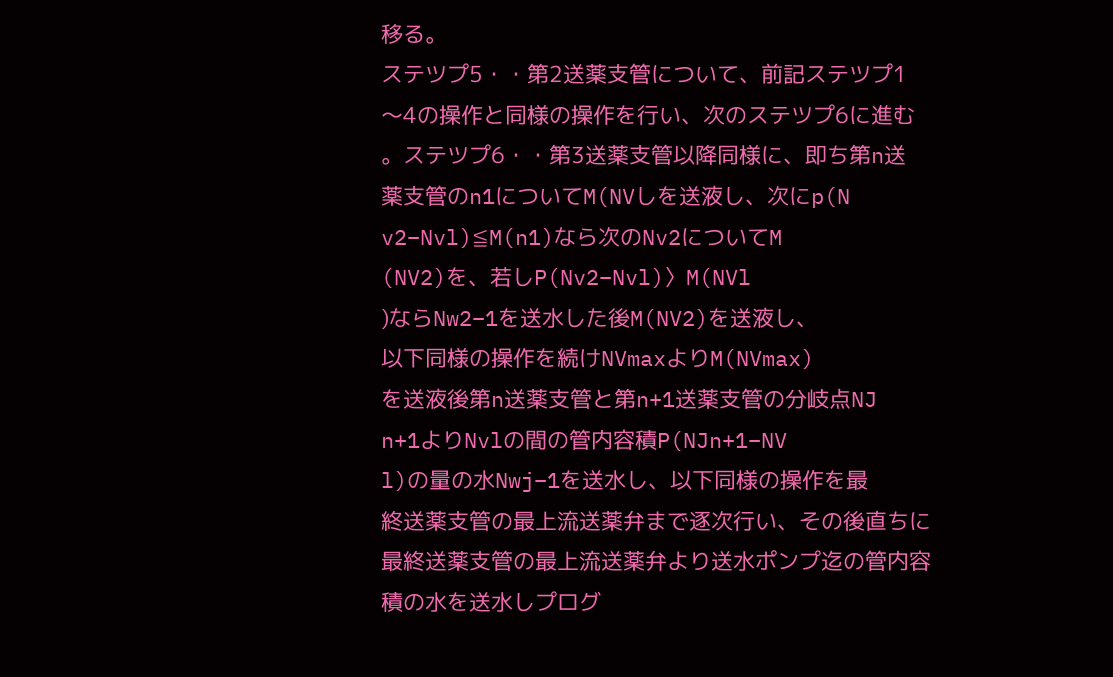移る。
ステツプ5・・第2送薬支管について、前記ステツプ1
〜4の操作と同様の操作を行い、次のステツプ6に進む
。ステツプ6・・第3送薬支管以降同様に、即ち第n送
薬支管のn1についてM(NVしを送液し、次にp(N
v2−Nvl)≦M(n1)なら次のNv2についてM
(NV2)を、若しP(Nv2−Nvl)〉M(NVl
)ならNw2−1を送水した後M(NV2)を送液し、
以下同様の操作を続けNVmaxよりM(NVmax)
を送液後第n送薬支管と第n+1送薬支管の分岐点NJ
n+1よりNvlの間の管内容積P(NJn+1−NV
l)の量の水Nwj−1を送水し、以下同様の操作を最
終送薬支管の最上流送薬弁まで逐次行い、その後直ちに
最終送薬支管の最上流送薬弁より送水ポンプ迄の管内容
積の水を送水しプログ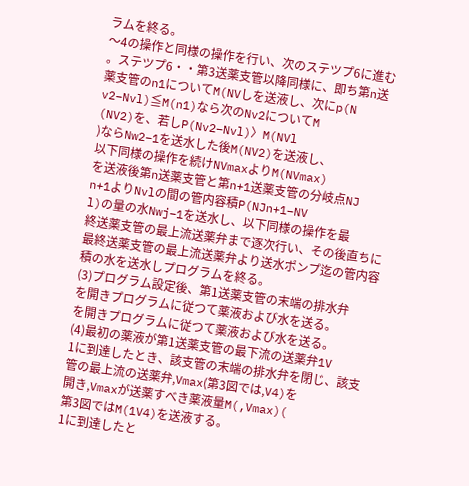ラムを終る。
〜4の操作と同様の操作を行い、次のステツプ6に進む
。ステツプ6・・第3送薬支管以降同様に、即ち第n送
薬支管のn1についてM(NVしを送液し、次にp(N
v2−Nvl)≦M(n1)なら次のNv2についてM
(NV2)を、若しP(Nv2−Nvl)〉M(NVl
)ならNw2−1を送水した後M(NV2)を送液し、
以下同様の操作を続けNVmaxよりM(NVmax)
を送液後第n送薬支管と第n+1送薬支管の分岐点NJ
n+1よりNvlの間の管内容積P(NJn+1−NV
l)の量の水Nwj−1を送水し、以下同様の操作を最
終送薬支管の最上流送薬弁まで逐次行い、その後直ちに
最終送薬支管の最上流送薬弁より送水ポンプ迄の管内容
積の水を送水しプログラムを終る。
(3)プログラム設定後、第1送薬支管の末端の排水弁
を開きプログラムに従つて薬液および水を送る。
を開きプログラムに従つて薬液および水を送る。
(4)最初の薬液が第1送薬支管の最下流の送薬弁1V
1に到達したとき、該支管の末端の排水弁を閉じ、該支
管の最上流の送薬弁,Vmax(第3図では,V4)を
開き,Vmaxが送薬すべき薬液量M(,Vmax)(
第3図ではM(1V4)を送液する。
1に到達したと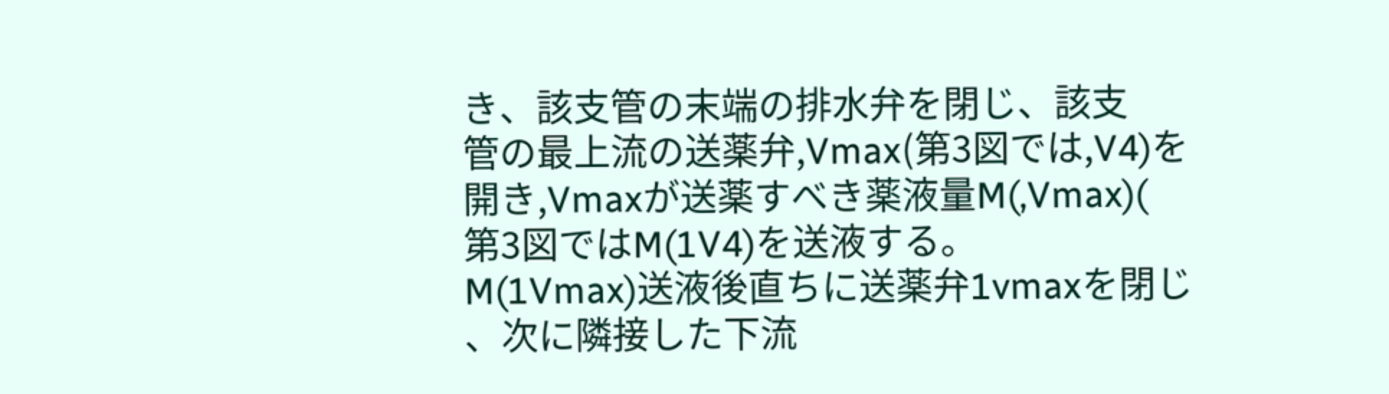き、該支管の末端の排水弁を閉じ、該支
管の最上流の送薬弁,Vmax(第3図では,V4)を
開き,Vmaxが送薬すべき薬液量M(,Vmax)(
第3図ではM(1V4)を送液する。
M(1Vmax)送液後直ちに送薬弁1vmaxを閉じ
、次に隣接した下流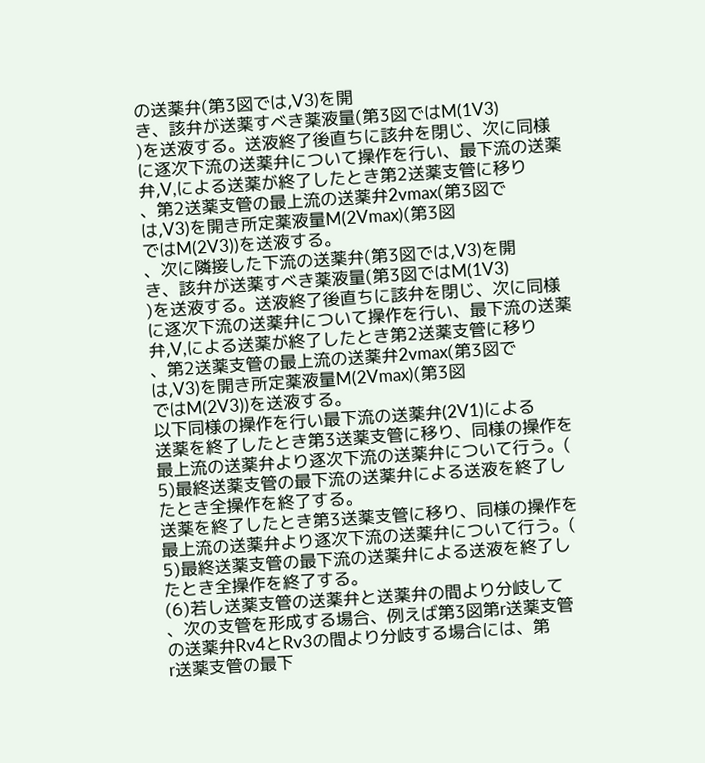の送薬弁(第3図では,V3)を開
き、該弁が送薬すべき薬液量(第3図ではM(1V3)
)を送液する。送液終了後直ちに該弁を閉じ、次に同様
に逐次下流の送薬弁について操作を行い、最下流の送薬
弁,V,による送薬が終了したとき第2送薬支管に移り
、第2送薬支管の最上流の送薬弁2vmax(第3図で
は,V3)を開き所定薬液量M(2Vmax)(第3図
ではM(2V3))を送液する。
、次に隣接した下流の送薬弁(第3図では,V3)を開
き、該弁が送薬すべき薬液量(第3図ではM(1V3)
)を送液する。送液終了後直ちに該弁を閉じ、次に同様
に逐次下流の送薬弁について操作を行い、最下流の送薬
弁,V,による送薬が終了したとき第2送薬支管に移り
、第2送薬支管の最上流の送薬弁2vmax(第3図で
は,V3)を開き所定薬液量M(2Vmax)(第3図
ではM(2V3))を送液する。
以下同様の操作を行い最下流の送薬弁(2V1)による
送薬を終了したとき第3送薬支管に移り、同様の操作を
最上流の送薬弁より逐次下流の送薬弁について行う。(
5)最終送薬支管の最下流の送薬弁による送液を終了し
たとき全操作を終了する。
送薬を終了したとき第3送薬支管に移り、同様の操作を
最上流の送薬弁より逐次下流の送薬弁について行う。(
5)最終送薬支管の最下流の送薬弁による送液を終了し
たとき全操作を終了する。
(6)若し送薬支管の送薬弁と送薬弁の間より分岐して
、次の支管を形成する場合、例えば第3図第r送薬支管
の送薬弁Rv4とRv3の間より分岐する場合には、第
r送薬支管の最下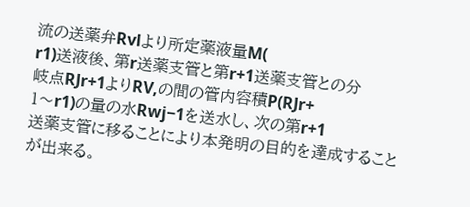流の送薬弁Rvlより所定薬液量M(
r1)送液後、第r送薬支管と第r+1送薬支管との分
岐点RJr+1よりRV,の間の管内容積P(RJr+
1〜r1)の量の水Rwj−1を送水し、次の第r+1
送薬支管に移ることにより本発明の目的を達成すること
が出来る。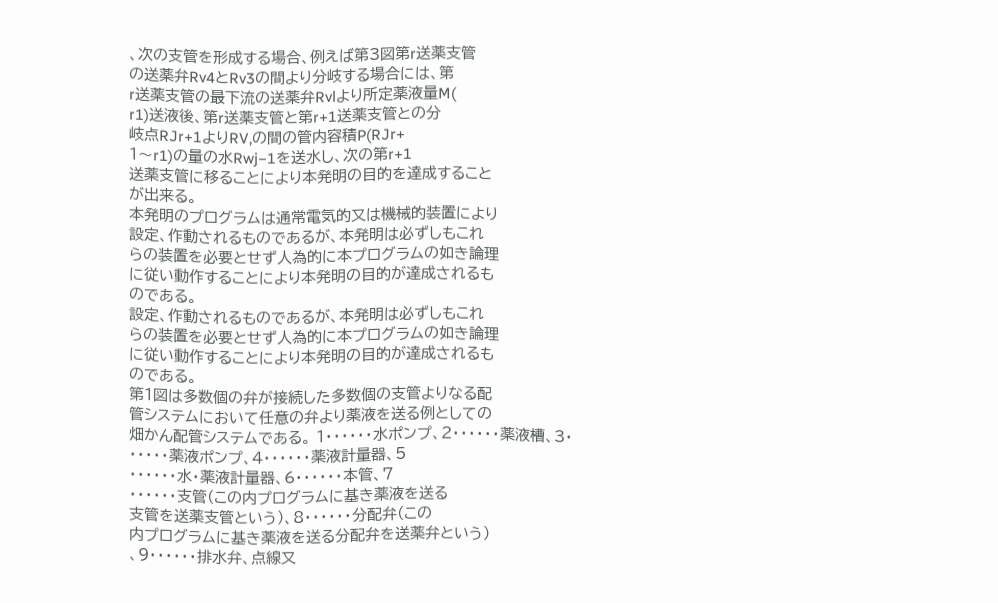、次の支管を形成する場合、例えば第3図第r送薬支管
の送薬弁Rv4とRv3の間より分岐する場合には、第
r送薬支管の最下流の送薬弁Rvlより所定薬液量M(
r1)送液後、第r送薬支管と第r+1送薬支管との分
岐点RJr+1よりRV,の間の管内容積P(RJr+
1〜r1)の量の水Rwj−1を送水し、次の第r+1
送薬支管に移ることにより本発明の目的を達成すること
が出来る。
本発明のプログラムは通常電気的又は機械的装置により
設定、作動されるものであるが、本発明は必ずしもこれ
らの装置を必要とせず人為的に本プログラムの如き論理
に従い動作することにより本発明の目的が達成されるも
のである。
設定、作動されるものであるが、本発明は必ずしもこれ
らの装置を必要とせず人為的に本プログラムの如き論理
に従い動作することにより本発明の目的が達成されるも
のである。
第1図は多数個の弁が接続した多数個の支管よりなる配
管システムにおいて任意の弁より薬液を送る例としての
畑かん配管システムである。 1・・・・・・水ポンプ、2・・・・・・薬液槽、3・
・・・・・薬液ポンプ、4・・・・・・薬液計量器、5
・・・・・・水・薬液計量器、6・・・・・・本管、7
・・・・・・支管(この内プログラムに基き薬液を送る
支管を送薬支管という)、8・・・・・・分配弁(この
内プログラムに基き薬液を送る分配弁を送薬弁という)
、9・・・・・・排水弁、点線又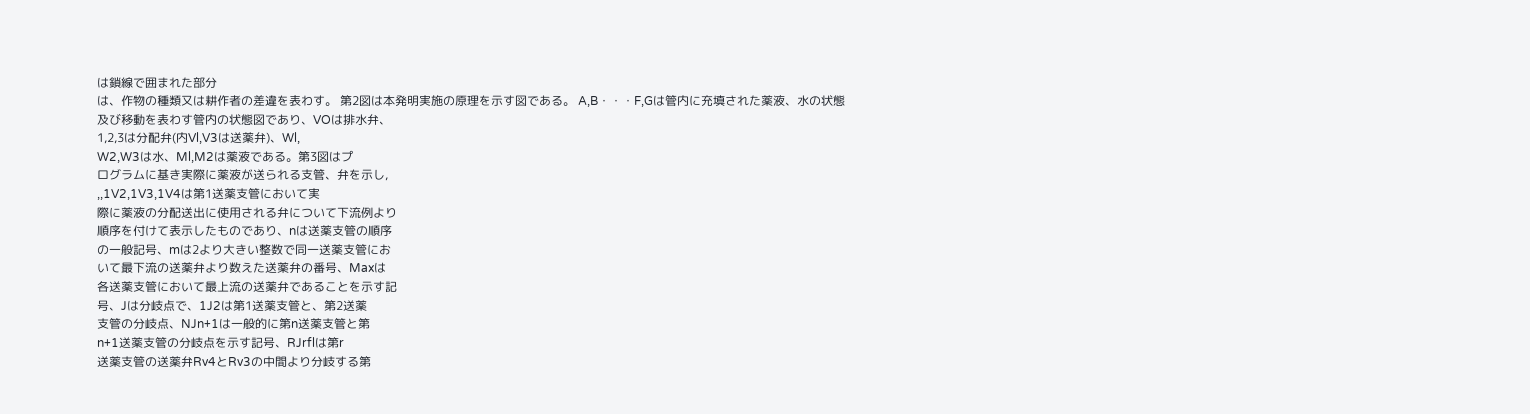は鎖線で囲まれた部分
は、作物の種類又は耕作者の差違を表わす。 第2図は本発明実施の原理を示す図である。 A,B・・・F,Gは管内に充填された薬液、水の状態
及び移動を表わす管内の状態図であり、VOは排水弁、
1,2,3は分配弁(内Vl,V3は送薬弁)、Wl,
W2,W3は水、Ml,M2は薬液である。第3図はプ
ログラムに基き実際に薬液が送られる支管、弁を示し,
,,1V2,1V3,1V4は第1送薬支管において実
際に薬液の分配送出に使用される弁について下流例より
順序を付けて表示したものであり、nは送薬支管の順序
の一般記号、mは2より大きい整数で同一送薬支管にお
いて最下流の送薬弁より数えた送薬弁の番号、Maxは
各送薬支管において最上流の送薬弁であることを示す記
号、Jは分岐点で、1J2は第1送薬支管と、第2送薬
支管の分岐点、NJn+1は一般的に第n送薬支管と第
n+1送薬支管の分岐点を示す記号、RJrflは第r
送薬支管の送薬弁Rv4とRv3の中間より分岐する第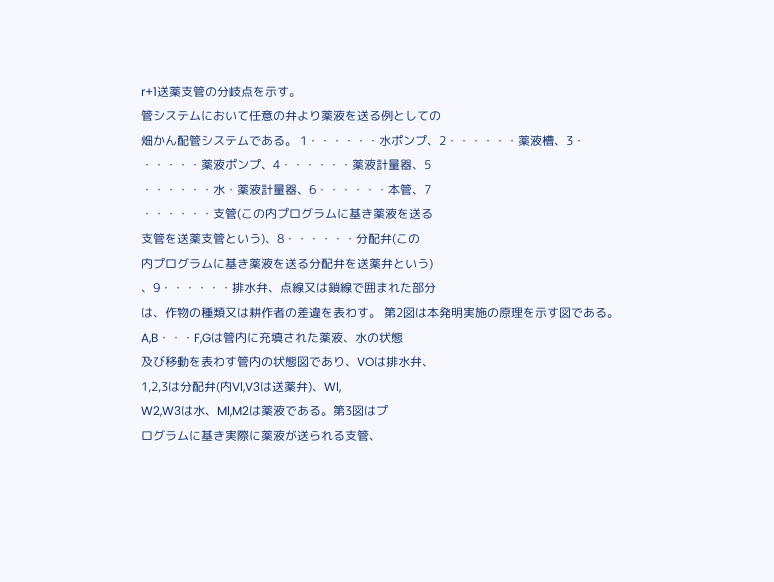r+1送薬支管の分岐点を示す。
管システムにおいて任意の弁より薬液を送る例としての
畑かん配管システムである。 1・・・・・・水ポンプ、2・・・・・・薬液槽、3・
・・・・・薬液ポンプ、4・・・・・・薬液計量器、5
・・・・・・水・薬液計量器、6・・・・・・本管、7
・・・・・・支管(この内プログラムに基き薬液を送る
支管を送薬支管という)、8・・・・・・分配弁(この
内プログラムに基き薬液を送る分配弁を送薬弁という)
、9・・・・・・排水弁、点線又は鎖線で囲まれた部分
は、作物の種類又は耕作者の差違を表わす。 第2図は本発明実施の原理を示す図である。 A,B・・・F,Gは管内に充填された薬液、水の状態
及び移動を表わす管内の状態図であり、VOは排水弁、
1,2,3は分配弁(内Vl,V3は送薬弁)、Wl,
W2,W3は水、Ml,M2は薬液である。第3図はプ
ログラムに基き実際に薬液が送られる支管、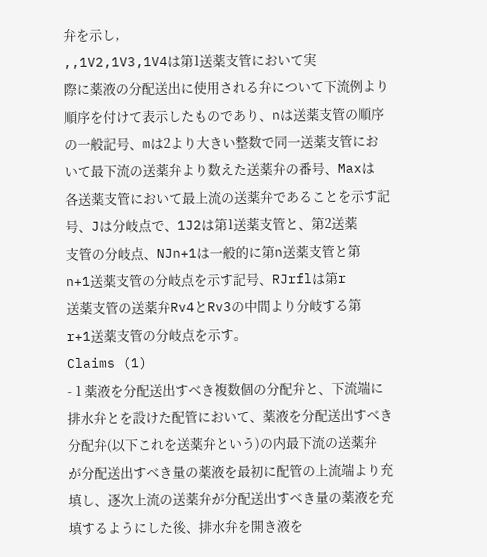弁を示し,
,,1V2,1V3,1V4は第1送薬支管において実
際に薬液の分配送出に使用される弁について下流例より
順序を付けて表示したものであり、nは送薬支管の順序
の一般記号、mは2より大きい整数で同一送薬支管にお
いて最下流の送薬弁より数えた送薬弁の番号、Maxは
各送薬支管において最上流の送薬弁であることを示す記
号、Jは分岐点で、1J2は第1送薬支管と、第2送薬
支管の分岐点、NJn+1は一般的に第n送薬支管と第
n+1送薬支管の分岐点を示す記号、RJrflは第r
送薬支管の送薬弁Rv4とRv3の中間より分岐する第
r+1送薬支管の分岐点を示す。
Claims (1)
- 1 薬液を分配送出すべき複数個の分配弁と、下流端に
排水弁とを設けた配管において、薬液を分配送出すべき
分配弁(以下これを送薬弁という)の内最下流の送薬弁
が分配送出すべき量の薬液を最初に配管の上流端より充
填し、逐次上流の送薬弁が分配送出すべき量の薬液を充
填するようにした後、排水弁を開き液を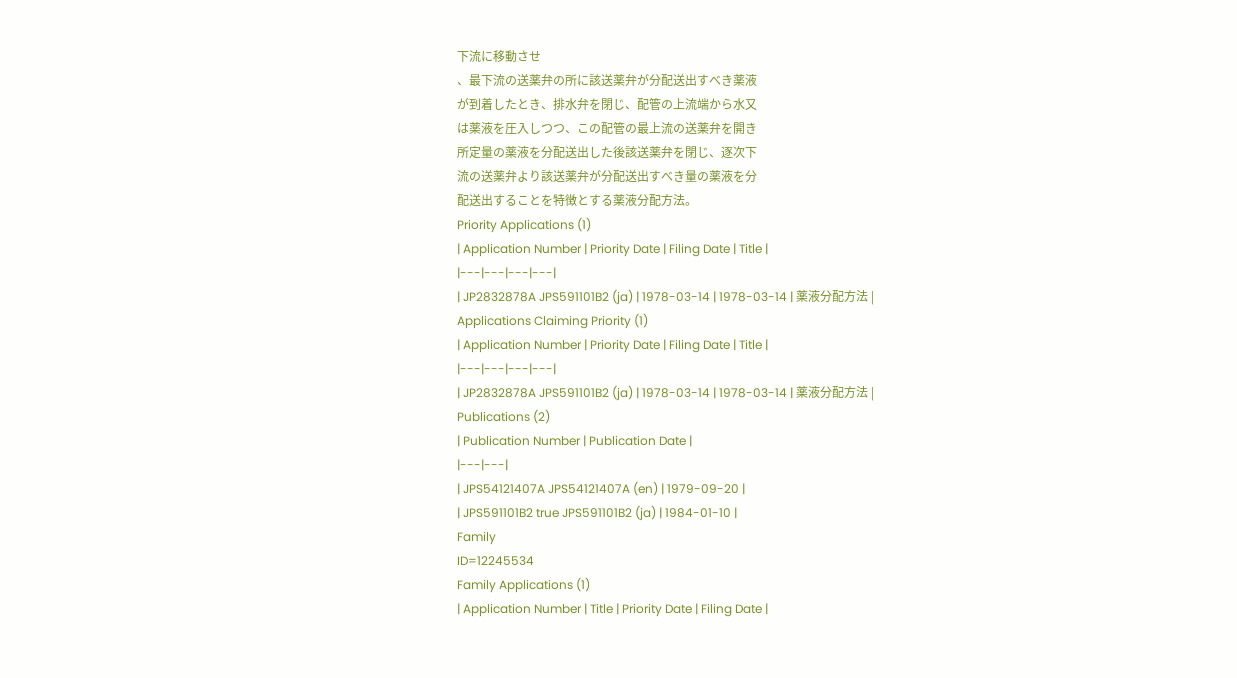下流に移動させ
、最下流の送薬弁の所に該送薬弁が分配送出すべき薬液
が到着したとき、排水弁を閉じ、配管の上流端から水又
は薬液を圧入しつつ、この配管の最上流の送薬弁を開き
所定量の薬液を分配送出した後該送薬弁を閉じ、逐次下
流の送薬弁より該送薬弁が分配送出すべき量の薬液を分
配送出することを特徴とする薬液分配方法。
Priority Applications (1)
| Application Number | Priority Date | Filing Date | Title |
|---|---|---|---|
| JP2832878A JPS591101B2 (ja) | 1978-03-14 | 1978-03-14 | 薬液分配方法 |
Applications Claiming Priority (1)
| Application Number | Priority Date | Filing Date | Title |
|---|---|---|---|
| JP2832878A JPS591101B2 (ja) | 1978-03-14 | 1978-03-14 | 薬液分配方法 |
Publications (2)
| Publication Number | Publication Date |
|---|---|
| JPS54121407A JPS54121407A (en) | 1979-09-20 |
| JPS591101B2 true JPS591101B2 (ja) | 1984-01-10 |
Family
ID=12245534
Family Applications (1)
| Application Number | Title | Priority Date | Filing Date |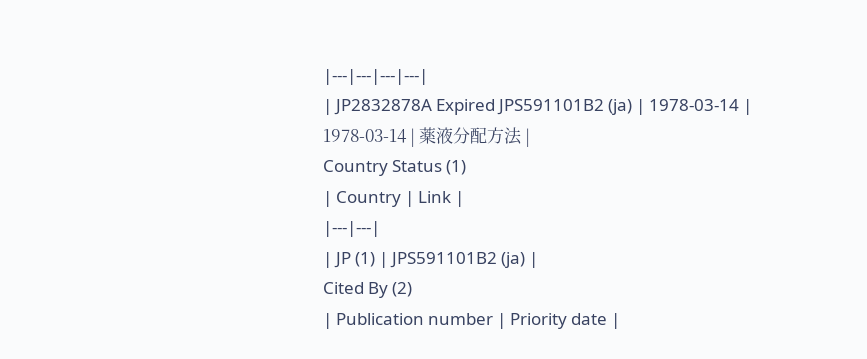|---|---|---|---|
| JP2832878A Expired JPS591101B2 (ja) | 1978-03-14 | 1978-03-14 | 薬液分配方法 |
Country Status (1)
| Country | Link |
|---|---|
| JP (1) | JPS591101B2 (ja) |
Cited By (2)
| Publication number | Priority date |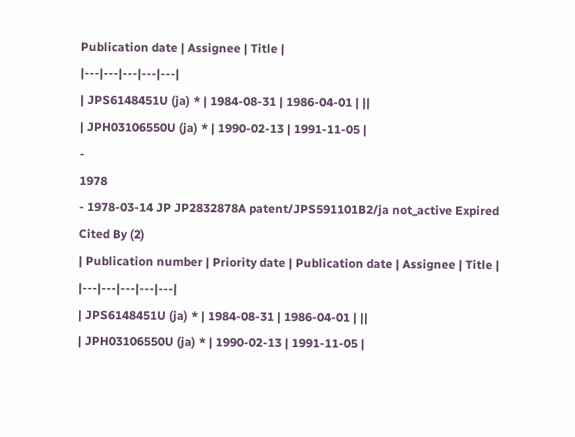Publication date | Assignee | Title |
|---|---|---|---|---|
| JPS6148451U (ja) * | 1984-08-31 | 1986-04-01 | ||
| JPH03106550U (ja) * | 1990-02-13 | 1991-11-05 |
-
1978
- 1978-03-14 JP JP2832878A patent/JPS591101B2/ja not_active Expired
Cited By (2)
| Publication number | Priority date | Publication date | Assignee | Title |
|---|---|---|---|---|
| JPS6148451U (ja) * | 1984-08-31 | 1986-04-01 | ||
| JPH03106550U (ja) * | 1990-02-13 | 1991-11-05 |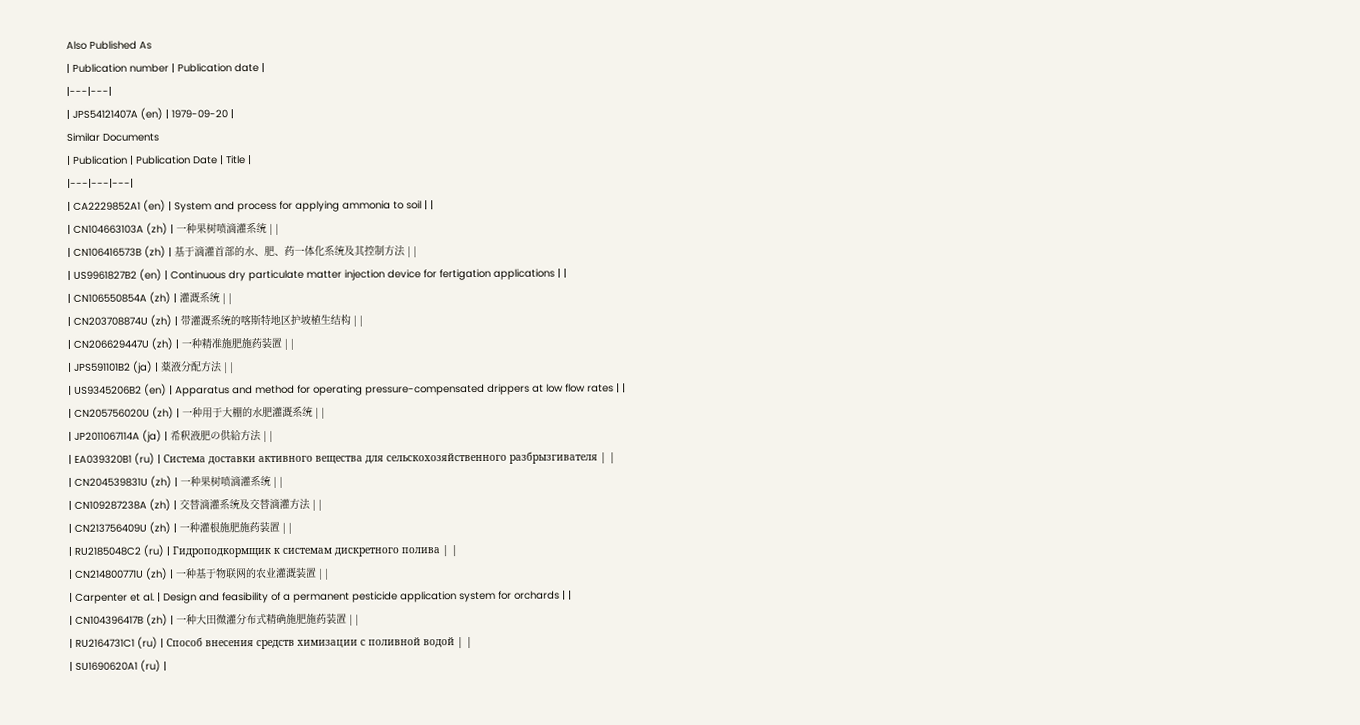Also Published As
| Publication number | Publication date |
|---|---|
| JPS54121407A (en) | 1979-09-20 |
Similar Documents
| Publication | Publication Date | Title |
|---|---|---|
| CA2229852A1 (en) | System and process for applying ammonia to soil | |
| CN104663103A (zh) | 一种果树喷滴灌系统 | |
| CN106416573B (zh) | 基于滴灌首部的水、肥、药一体化系统及其控制方法 | |
| US9961827B2 (en) | Continuous dry particulate matter injection device for fertigation applications | |
| CN106550854A (zh) | 灌溉系统 | |
| CN203708874U (zh) | 带灌溉系统的喀斯特地区护坡植生结构 | |
| CN206629447U (zh) | 一种精准施肥施药装置 | |
| JPS591101B2 (ja) | 薬液分配方法 | |
| US9345206B2 (en) | Apparatus and method for operating pressure-compensated drippers at low flow rates | |
| CN205756020U (zh) | 一种用于大棚的水肥灌溉系统 | |
| JP2011067114A (ja) | 希釈液肥の供給方法 | |
| EA039320B1 (ru) | Система доставки активного вещества для сельскохозяйственного разбрызгивателя | |
| CN204539831U (zh) | 一种果树喷滴灌系统 | |
| CN109287238A (zh) | 交替滴灌系统及交替滴灌方法 | |
| CN213756409U (zh) | 一种灌根施肥施药装置 | |
| RU2185048C2 (ru) | Гидроподкормщик к системам дискретного полива | |
| CN214800771U (zh) | 一种基于物联网的农业灌溉装置 | |
| Carpenter et al. | Design and feasibility of a permanent pesticide application system for orchards | |
| CN104396417B (zh) | 一种大田微灌分布式精确施肥施药装置 | |
| RU2164731C1 (ru) | Способ внесения средств химизации с поливной водой | |
| SU1690620A1 (ru) |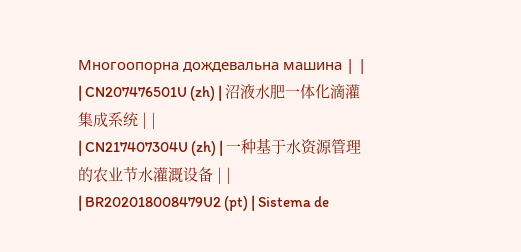Многоопорна дождевальна машина | |
| CN207476501U (zh) | 沼液水肥一体化滴灌集成系统 | |
| CN217407304U (zh) | 一种基于水资源管理的农业节水灌溉设备 | |
| BR202018008479U2 (pt) | Sistema de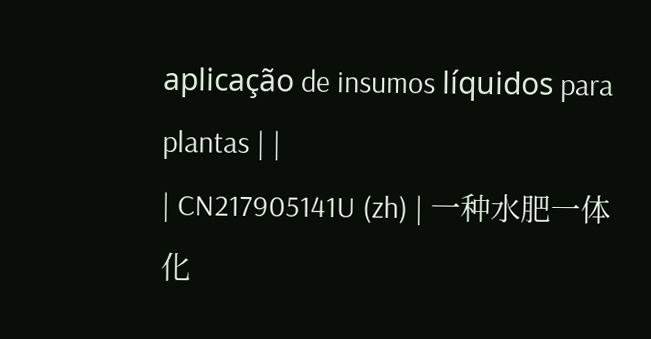aplicação de insumos líquidos para plantas | |
| CN217905141U (zh) | 一种水肥一体化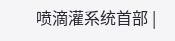喷滴灌系统首部 |